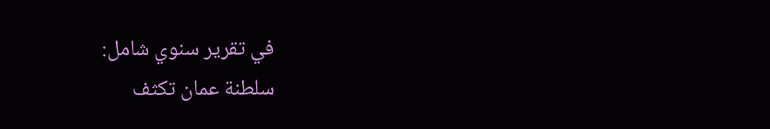في تقرير سنوي شامل:
سلطنة عمان تكثف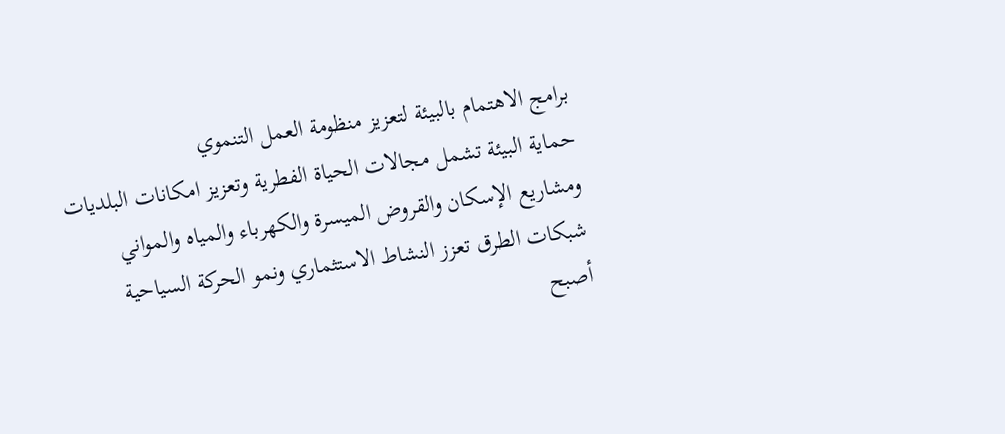برامج الاهتمام بالبيئة لتعزيز منظومة العمل التنموي
حماية البيئة تشمل مجالات الحياة الفطرية وتعزيز امكانات البلديات ومشاريع الإسكان والقروض الميسرة والكهرباء والمياه والمواني
شبكات الطرق تعزز النشاط الاستثماري ونمو الحركة السياحية
أصبح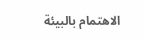الاهتمام بالبيئة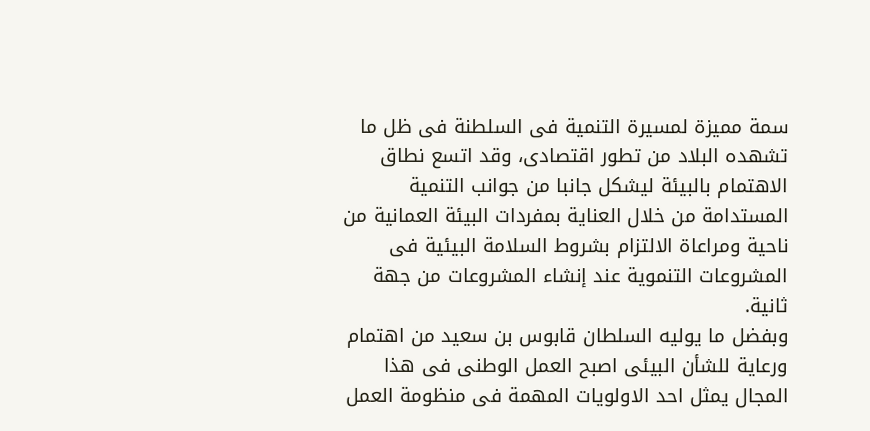سمة مميزة لمسيرة التنمية فى السلطنة فى ظل ما تشهده البلاد من تطور اقتصادى، وقد اتسع نطاق الاهتمام بالبيئة ليشكل جانبا من جوانب التنمية المستدامة من خلال العناية بمفردات البيئة العمانية من ناحية ومراعاة الالتزام بشروط السلامة البيئية فى المشروعات التنموية عند إنشاء المشروعات من جهة ثانية.
وبفضل ما يوليه السلطان قابوس بن سعيد من اهتمام ورعاية للشأن البيئى اصبح العمل الوطنى فى هذا المجال يمثل احد الاولويات المهمة فى منظومة العمل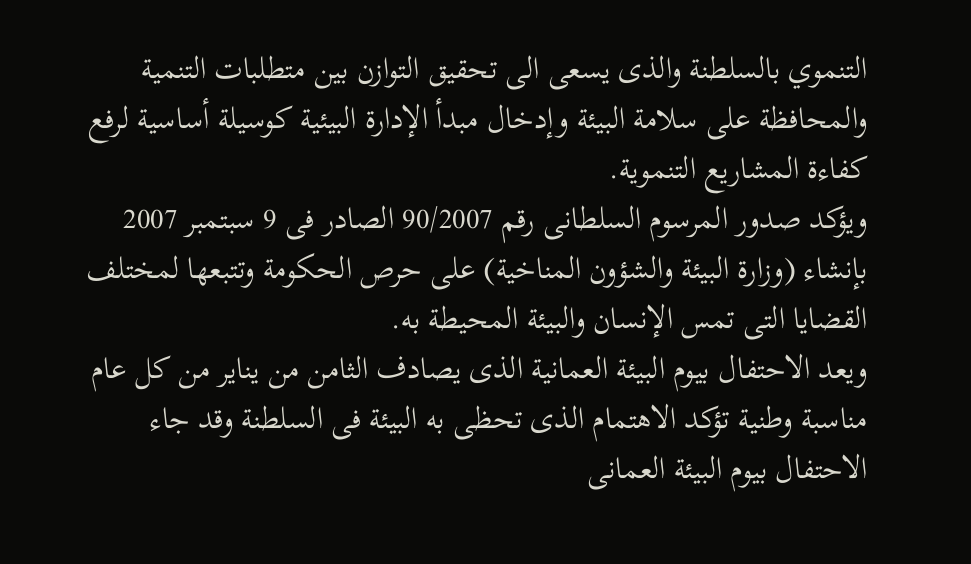التنموي بالسلطنة والذى يسعى الى تحقيق التوازن بين متطلبات التنمية والمحافظة على سلامة البيئة وإدخال مبدأ الإدارة البيئية كوسيلة أساسية لرفع كفاءة المشاريع التنموية.
ويؤكد صدور المرسوم السلطانى رقم 90/2007 الصادر فى 9 سبتمبر 2007 بإنشاء (وزارة البيئة والشؤون المناخية) على حرص الحكومة وتتبعها لمختلف القضايا التى تمس الإنسان والبيئة المحيطة به.
ويعد الاحتفال بيوم البيئة العمانية الذى يصادف الثامن من يناير من كل عام مناسبة وطنية تؤكد الاهتمام الذى تحظى به البيئة فى السلطنة وقد جاء الاحتفال بيوم البيئة العمانى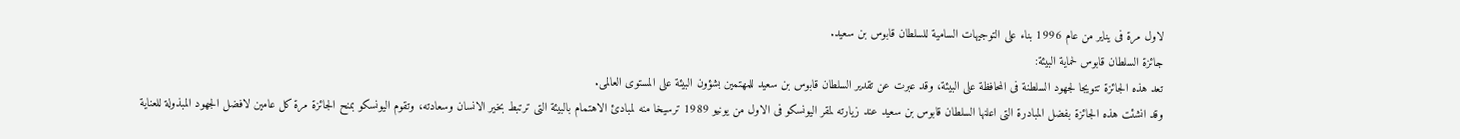لاول مرة فى يناير من عام 1996 بناء على التوجيهات السامية للسلطان قابوس بن سعيد.
جائزة السلطان قابوس لحماية البيئة:
تعد هذه الجائزة تتويجا لجهود السلطنة فى المحافظة على البيئة، وقد عبرت عن تقدير السلطان قابوس بن سعيد للمهتمين بشؤون البيئة على المستوى العالمى.
وقد انشئت هذه الجائزة بفضل المبادرة التى اعلنها السلطان قابوس بن سعيد عند زيارته لمقر اليونسكو فى الاول من يونيو 1989 ترسيخا منه لمبادئ الاهتمام بالبيئة التى ترتبط بخير الانسان وسعادته، وتقوم اليونسكو بمنح الجائزة مرة كل عامين لافضل الجهود المبذولة للعناية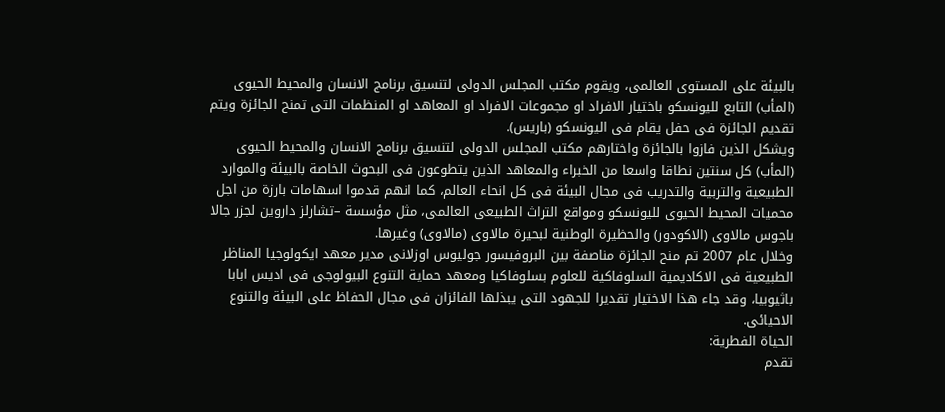بالبيئة على المستوى العالمى، ويقوم مكتب المجلس الدولى لتنسيق برنامج الانسان والمحيط الحيوى (المأب) التابع لليونسكو باختيار الافراد او مجموعات الافراد او المعاهد او المنظمات التى تمنح الجائزة ويتم تقديم الجائزة فى حفل يقام فى اليونسكو (باريس).
ويشكل الذين فازوا بالجائزة واختارهم مكتب المجلس الدولى لتنسيق برنامج الانسان والمحيط الحيوى (المأب) كل سنتين نطاقا واسعا من الخبراء والمعاهد الذين يتطوعون فى البحوث الخاصة بالبيئة والموارد الطبيعية والتربية والتدريب فى مجال البيئة فى كل انحاء العالم، كما انهم قدموا اسهامات بارزة من اجل محميات المحيط الحيوى لليونسكو ومواقع التراث الطبيعى العالمى، مثل مؤسسة –تشارلز داروين لجزر جالا باجوس مالاوى (الاكودور) والحظيرة الوطنية لبحيرة مالاوى (مالاوى) وغيرها.
وخلال عام 2007 تم منح الجائزة مناصفة بين البروفيسور جوليوس اوزلانى مدير معهد ايكولوجيا المناظر الطبيعية فى الاكاديمية السلوفاكية للعلوم بسلوفاكيا ومعهد حماية التنوع البيولوجى فى اديس ابابا باثيوبيا، وقد جاء هذا الاختيار تقديرا للجهود التى يبذلها الفائزان فى مجال الحفاظ على البيئة والتنوع الاحيائى.
الحياة الفطرية:
تقدم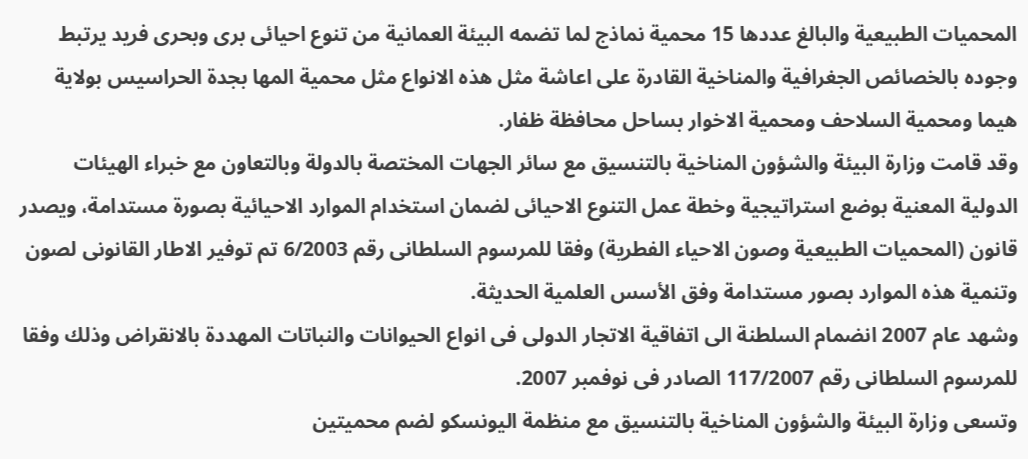المحميات الطبيعية والبالغ عددها 15 محمية نماذج لما تضمه البيئة العمانية من تنوع احيائى برى وبحرى فريد يرتبط وجوده بالخصائص الجغرافية والمناخية القادرة على اعاشة مثل هذه الانواع مثل محمية المها بجدة الحراسيس بولاية هيما ومحمية السلاحف ومحمية الاخوار بساحل محافظة ظفار.
وقد قامت وزارة البيئة والشؤون المناخية بالتنسيق مع سائر الجهات المختصة بالدولة وبالتعاون مع خبراء الهيئات الدولية المعنية بوضع استراتيجية وخطة عمل التنوع الاحيائى لضمان استخدام الموارد الاحيائية بصورة مستدامة، ويصدر قانون (المحميات الطبيعية وصون الاحياء الفطرية) وفقا للمرسوم السلطانى رقم 6/2003 تم توفير الاطار القانونى لصون وتنمية هذه الموارد بصور مستدامة وفق الأسس العلمية الحديثة.
وشهد عام 2007 انضمام السلطنة الى اتفاقية الاتجار الدولى فى انواع الحيوانات والنباتات المهددة بالانقراض وذلك وفقا للمرسوم السلطانى رقم 117/2007 الصادر فى نوفمبر 2007.
وتسعى وزارة البيئة والشؤون المناخية بالتنسيق مع منظمة اليونسكو لضم محميتين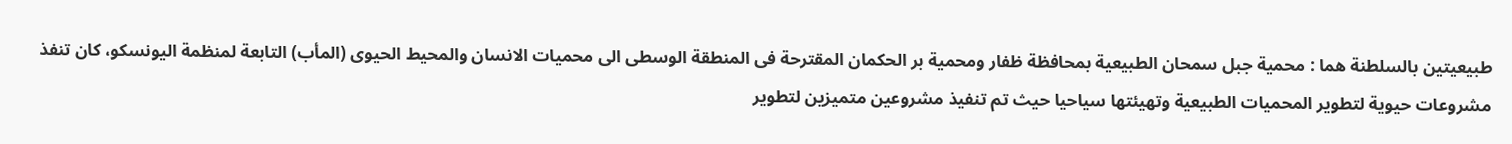طبيعيتين بالسلطنة هما : محمية جبل سمحان الطبيعية بمحافظة ظفار ومحمية بر الحكمان المقترحة فى المنطقة الوسطى الى محميات الانسان والمحيط الحيوى (المأب) التابعة لمنظمة اليونسكو، كان تنفذ مشروعات حيوية لتطوير المحميات الطبيعية وتهيئتها سياحيا حيث تم تنفيذ مشروعين متميزين لتطوير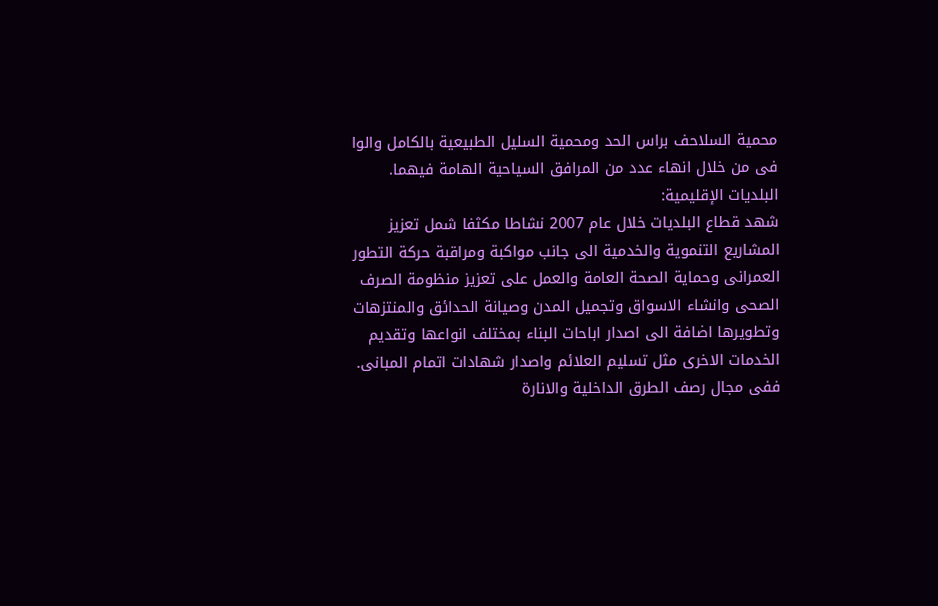محمية السلاحف براس الحد ومحمية السليل الطبيعية بالكامل والوا فى من خلال انهاء عدد من المرافق السياحية الهامة فيهما.
البلديات الإقليمية:
شهد قطاع البلديات خلال عام 2007 نشاطا مكثفا شمل تعزيز المشاريع التنموية والخدمية الى جانب مواكبة ومراقبة حركة التطور العمرانى وحماية الصحة العامة والعمل على تعزيز منظومة الصرف الصحى وانشاء الاسواق وتجميل المدن وصيانة الحدائق والمنتزهات وتطويرها اضافة الى اصدار اباحات البناء بمختلف انواعها وتقديم الخدمات الاخرى مثل تسليم العلائم واصدار شهادات اتمام المبانى.
ففى مجال رصف الطرق الداخلية والانارة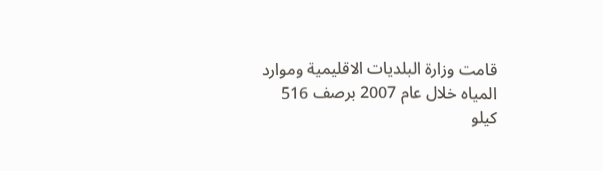قامت وزارة البلديات الاقليمية وموارد المياه خلال عام 2007 برصف 516 كيلو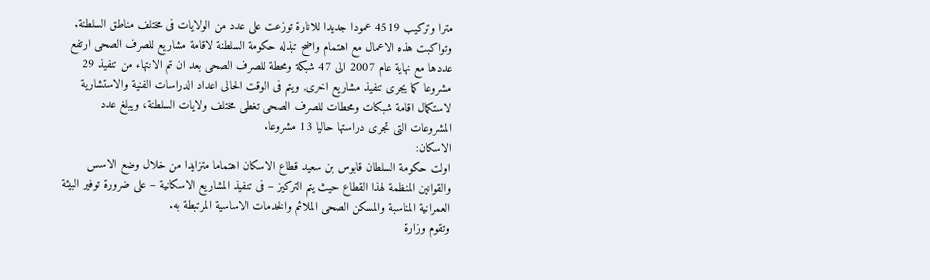مترا وتركيب 4519 عمودا جديدا للانارة توزعت على عدد من الولايات فى مختلف مناطق السلطنة.
وتواكبت هذه الاعمال مع اهتمام واضح تبذله حكومة السلطنة لاقامة مشاريع للصرف الصحى ارتفع عددها مع نهاية عام 2007 الى 47 شبكة ومحطة للصرف الصحى بعد ان تم الانتهاء من تنفيذ 29 مشروعا كما يجرى تنفيذ مشاريع اخرى, ويتم فى الوقت الحالى اعداد الدراسات الفنية والاستشارية لاستكمال اقامة شبكات ومحطات للصرف الصحى تغطى مختلف ولايات السلطنة، ويبلغ عدد المشروعات التى تجرى دراستها حاليا 13 مشروعا.
الاسكان:
اولت حكومة السلطان قابوس بن سعيد قطاع الاسكان اهتماما متزايدا من خلال وضع الاسس والقوانين المنظمة لهذا القطاع حيث يتم التركيز – فى تنفيذ المشاريع الاسكانية – على ضرورة توفير البيئة العمرانية المناسبة والمسكن الصحى الملائم والخدمات الاساسية المرتبطة به.
وتقوم وزارة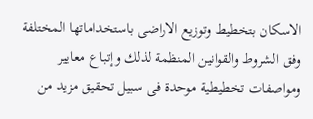الاسكان بتخطيط وتوزيع الاراضى باستخداماتها المختلفة وفق الشروط والقوانين المنظمة لذلك وإتباع معايير ومواصفات تخطيطية موحدة فى سبيل تحقيق مزيد من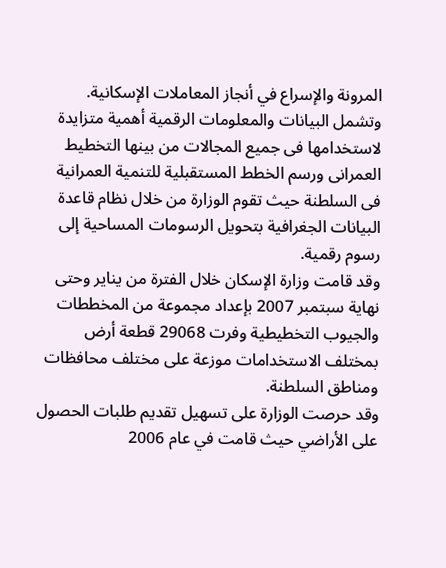المرونة والإسراع في أنجاز المعاملات الإسكانية.
وتشمل البيانات والمعلومات الرقمية أهمية متزايدة لاستخدامها فى جميع المجالات من بينها التخطيط العمرانى ورسم الخطط المستقبلية للتنمية العمرانية فى السلطنة حيث تقوم الوزارة من خلال نظام قاعدة البيانات الجغرافية بتحويل الرسومات المساحية إلى رسوم رقمية.
وقد قامت وزارة الإسكان خلال الفترة من يناير وحتى نهاية سبتمبر 2007 بإعداد مجموعة من المخططات والجيوب التخطيطية وفرت 29068 قطعة أرض بمختلف الاستخدامات موزعة على مختلف محافظات ومناطق السلطنة.
وقد حرصت الوزارة على تسهيل تقديم طلبات الحصول على الأراضي حيث قامت في عام 2006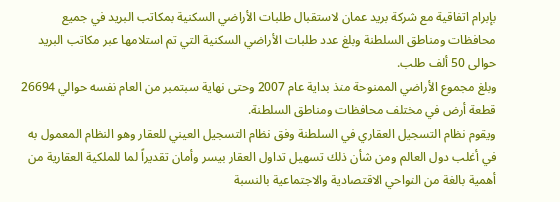بإبرام اتفاقية مع شركة بريد عمان لاستقبال طلبات الأراضي السكنية بمكاتب البريد في جميع محافظات ومناطق السلطنة وبلغ عدد طلبات الأراضي السكنية التي تم استلامها عبر مكاتب البريد حوالى 50 ألف طلب.
وبلغ مجموع الأراضي الممنوحة منذ بداية عام 2007 وحتى نهاية سبتمبر من العام نفسه حوالي 26694 قطعة أرض في مختلف محافظات ومناطق السلطنة.
ويقوم نظام التسجيل العقاري في السلطنة وفق نظام التسجيل العيني للعقار وهو النظام المعمول به في أغلب دول العالم ومن شأن ذلك تسهيل تداول العقار بيسر وأمان تقديراً لما للملكية العقارية من أهمية بالغة من النواحي الاقتصادية والاجتماعية بالنسبة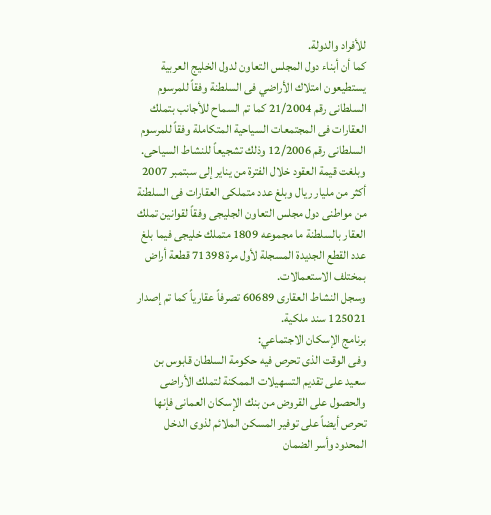للأفراد والدولة.
كما أن أبناء دول المجلس التعاون لدول الخليج العربية يستطيعون امتلاك الأراضي فى السلطنة وفقاً للمرسوم السلطانى رقم 21/2004 كما تم السماح للأجانب بتملك العقارات فى المجتمعات السياحية المتكاملة وفقاً للمرسوم السلطانى رقم 12/2006 وذلك تشجيعاً للنشاط السياحى.
وبلغت قيمة العقود خلال الفترة من يناير إلى سبتمبر 2007 أكثر من مليار ريال وبلغ عدد متملكى العقارات فى السلطنة من مواطنى دول مجلس التعاون الجليجى وفقاً لقوانين تملك العقار بالسلطنة ما مجموعه 1809 متملك خليجى فيما بلغ عدد القطع الجديدة المسجلة لأول مرة 71398 قطعة أراض بمختلف الاستعمالات.
وسجل النشاط العقارى 60689 تصرفاً عقارياً كما تم إصدار 125021 سند ملكية.
برنامج الإسكان الاجتماعي:
وفى الوقت الذى تحرص فيه حكومة السلطان قابوس بن سعيد على تقديم التسهيلات الممكنة لتملك الأراضى والحصول على القروض من بنك الإسكان العمانى فإنها تحرص أيضاً على توفير المسكن الملائم لذوى الدخل المحدود وأسر الضمان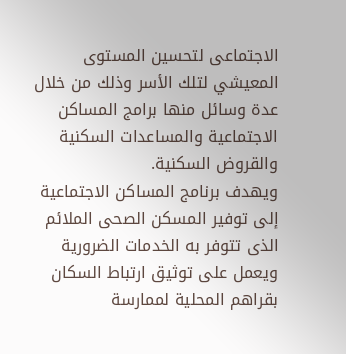الاجتماعى لتحسين المستوى المعيشي لتلك الأسر وذلك من خلال عدة وسائل منها برامج المساكن الاجتماعية والمساعدات السكنية والقروض السكنية.
ويهدف برنامج المساكن الاجتماعية إلى توفير المسكن الصحى الملائم الذى تتوفر به الخدمات الضرورية ويعمل على توثيق ارتباط السكان بقراهم المحلية لممارسة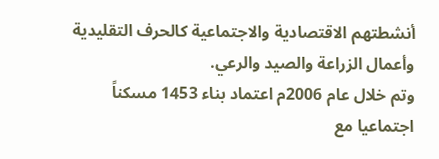أنشطتهم الاقتصادية والاجتماعية كالحرف التقليدية وأعمال الزراعة والصيد والرعي.
وتم خلال عام 2006م اعتماد بناء 1453 مسكناً اجتماعيا مع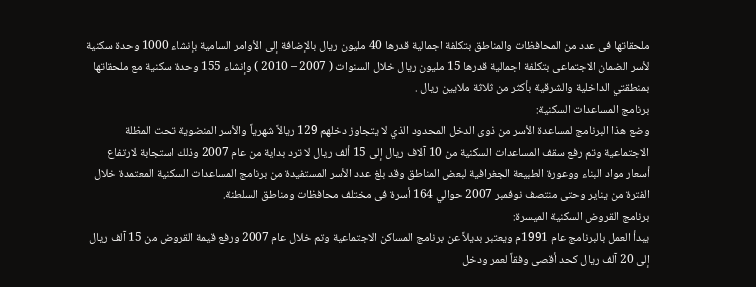ملحقاتها فى عدد من المحافظات والمناطق بتكلفة اجمالية قدرها 40 مليون ريال بالإضافة إلى الأوامر السامية بإنشاء 1000 وحدة سكنية لأسر الضمان الاجتماعى بتكلفة اجمالية قدرها 15 مليون ريال خلال السنوات ( 2007 – 2010 ) وإنشاء 155 وحدة سكنية مع ملحقاتها بمنطقتي الداخلية والشرقية بأكثر من ثلاثة ملايين ريال .
برنامج المساعدات السكنية:
وضع هذا البرنامج لمساعدة الأسر من ذوى الدخل المحدود الذي لا يتجاوز دخلهم 129 ريالاً شهرياً والأسر المنضوية تحت المظلة الاجتماعية وتم رفع سقف المساعدات السكنية من 10 آلاف ريال إلى 15 ألف ريال لا ترد بداية من عام 2007 وذلك استجابة لارتفاع أسعار مواد البناء ووعورة الطبيعة الجغرافية لبعض المناطق وقد بلغ عدد الأسر المستفيدة من برنامج المساعدات السكنية المعتمدة خلال الفترة من يناير وحتى منتصف نوفمبر 2007 حوالي 164 أسرة فى مختلف محافظات ومناطق السلطنة.
برنامج القروض السكنية الميسرة:
يبدأ العمل بالبرنامج عام 1991م ويعتبر بديلاً عن برنامج المساكن الاجتماعية وتم خلال عام 2007 ورفع قيمة القروض من 15 آلف ريال إلى 20 آلف ريال كحد أقصى وفقاً لعمر ودخل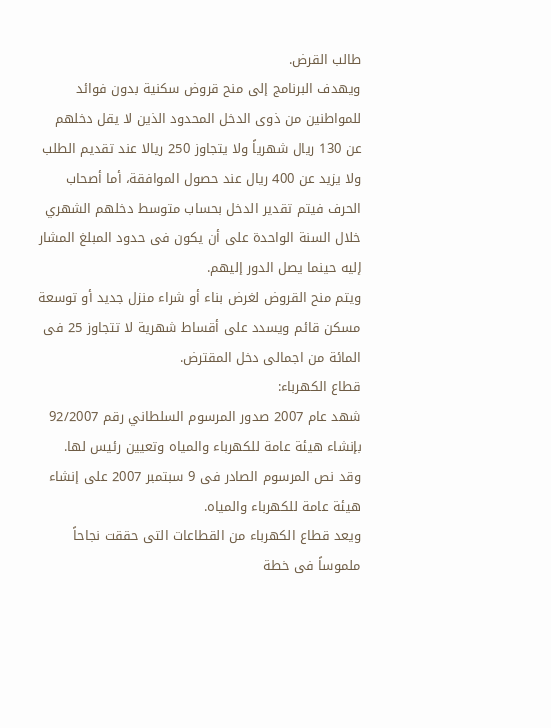طالب القرض.
ويهدف البرنامج إلى منح قروض سكنية بدون فوائد للمواطنين من ذوى الدخل المحدود الذين لا يقل دخلهم عن 130 ريال شهرياً ولا يتجاوز 250 ريالا عند تقديم الطلب ولا يزيد عن 400 ريال عند حصول الموافقة، أما أصحاب الحرف فيتم تقدير الدخل بحساب متوسط دخلهم الشهري خلال السنة الواحدة على أن يكون فى حدود المبلغ المشار إليه حينما يصل الدور إليهم.
ويتم منح القروض لغرض بناء أو شراء منزل جديد أو توسعة مسكن قائم ويسدد على أقساط شهرية لا تتجاوز 25 فى المائة من اجمالى دخل المقترض.
قطاع الكهرباء:
شهد عام 2007 صدور المرسوم السلطاني رقم 92/2007 بإنشاء هيئة عامة للكهرباء والمياه وتعيين رئيس لها. وقد نص المرسوم الصادر فى 9 سبتمبر 2007 على إنشاء هيئة عامة للكهرباء والمياه.
ويعد قطاع الكهرباء من القطاعات التى حققت نجاحاً ملموساً فى خطة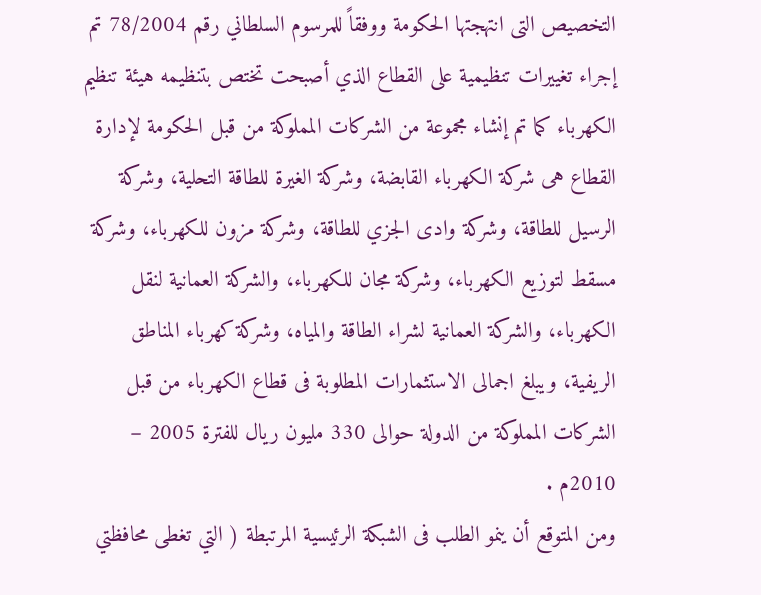التخصيص التى انتهجتها الحكومة ووفقاً للمرسوم السلطاني رقم 78/2004 تم إجراء تغييرات تنظيمية على القطاع الذي أصبحت تختص بتنظيمه هيئة تنظيم الكهرباء كما تم إنشاء مجموعة من الشركات المملوكة من قبل الحكومة لإدارة القطاع هى شركة الكهرباء القابضة، وشركة الغيرة للطاقة التحلية، وشركة الرسيل للطاقة، وشركة وادى الجزي للطاقة، وشركة مزون للكهرباء، وشركة مسقط لتوزيع الكهرباء، وشركة مجان للكهرباء، والشركة العمانية لنقل الكهرباء، والشركة العمانية لشراء الطاقة والمياه، وشركة كهرباء المناطق الريفية، ويبلغ اجمالى الاستثمارات المطلوبة فى قطاع الكهرباء من قبل الشركات المملوكة من الدولة حوالى 330 مليون ريال للفترة 2005 – 2010م .
ومن المتوقع أن ينمو الطلب فى الشبكة الرئيسية المرتبطة ( التي تغطى محافظتي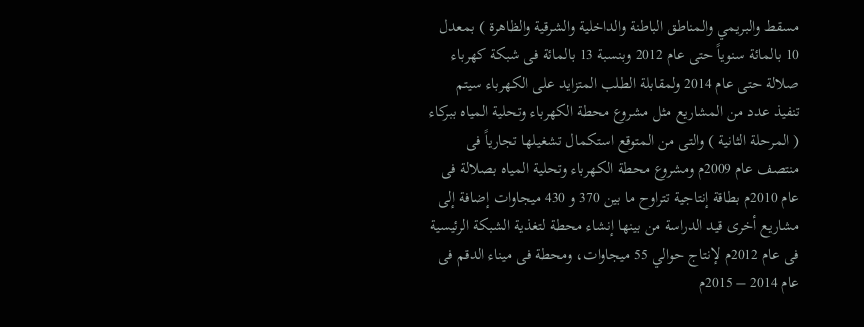مسقط والبريمي والمناطق الباطنة والداخلية والشرقية والظاهرة ) بمعدل 10 بالمائة سنوياً حتى عام 2012 وبنسبة 13 بالمائة فى شبكة كهرباء صلالة حتى عام 2014 ولمقابلة الطلب المتزايد على الكهرباء سيتم تنفيذ عدد من المشاريع مثل مشروع محطة الكهرباء وتحلية المياه ببركاء ( المرحلة الثانية ) والتى من المتوقع استكمال تشغيلها تجارياً فى منتصف عام 2009م ومشروع محطة الكهرباء وتحلية المياه بصلالة فى عام 2010م بطاقة إنتاجية تتراوح ما بين 370 و 430 ميجاوات إضافة إلى مشاريع أخرى قيد الدراسة من بينها إنشاء محطة لتغذية الشبكة الرئيسية فى عام 2012م لإنتاج حوالي 55 ميجاوات، ومحطة فى ميناء الدقم فى عام 2014 – 2015م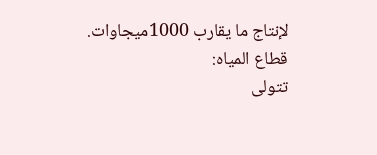لإنتاج ما يقارب 1000ميجاوات.
قطاع المياه:
تتولى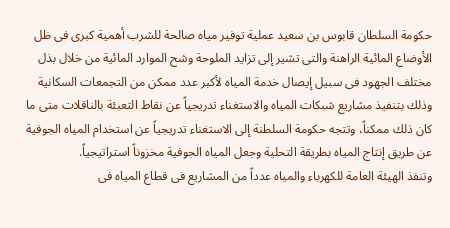حكومة السلطان قابوس بن سعيد عملية توفير مياه صالحة للشرب أهمية كبرى فى ظل الأوضاع المائية الراهنة والتى تشير إلى تزايد الملوحة وشح الموارد المائية من خلال بذل مختلف الجهود فى سبيل إيصال خدمة المياه لأكبر عدد ممكن من التجمعات السكانية وذلك بتنفيذ مشاريع شبكات المياه والاستغناء تدريجياً عن نقاط التعبئة بالناقلات متى ما كان ذلك ممكناً، وتتجه حكومة السلطنة إلى الاستغناء تدريجياً عن استخدام المياه الجوفية عن طريق إنتاج المياه بطريقة التحلية وجعل المياه الجوفية مخزوناً استراتيجياً.
وتنفذ الهيئة العامة للكهرباء والمياه عدداً من المشاريع فى قطاع المياه فى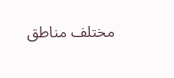مختلف مناطق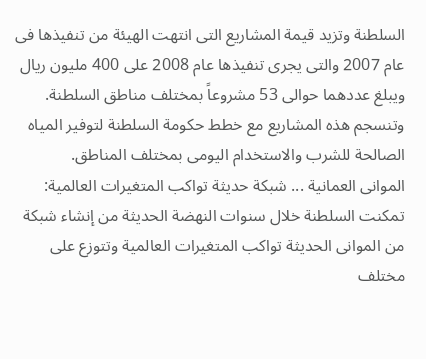السلطنة وتزيد قيمة المشاريع التى انتهت الهيئة من تنفيذها فى عام 2007 والتى يجرى تنفيذها عام 2008 على 400 مليون ريال ويبلغ عددهما حوالى 53 مشروعاً بمختلف مناطق السلطنة.
وتنسجم هذه المشاريع مع خطط حكومة السلطنة لتوفير المياه الصالحة للشرب والاستخدام اليومى بمختلف المناطق.
الموانى العمانية ... شبكة حديثة تواكب المتغيرات العالمية:
تمكنت السلطنة خلال سنوات النهضة الحديثة من إنشاء شبكة من الموانى الحديثة تواكب المتغيرات العالمية وتتوزع على مختلف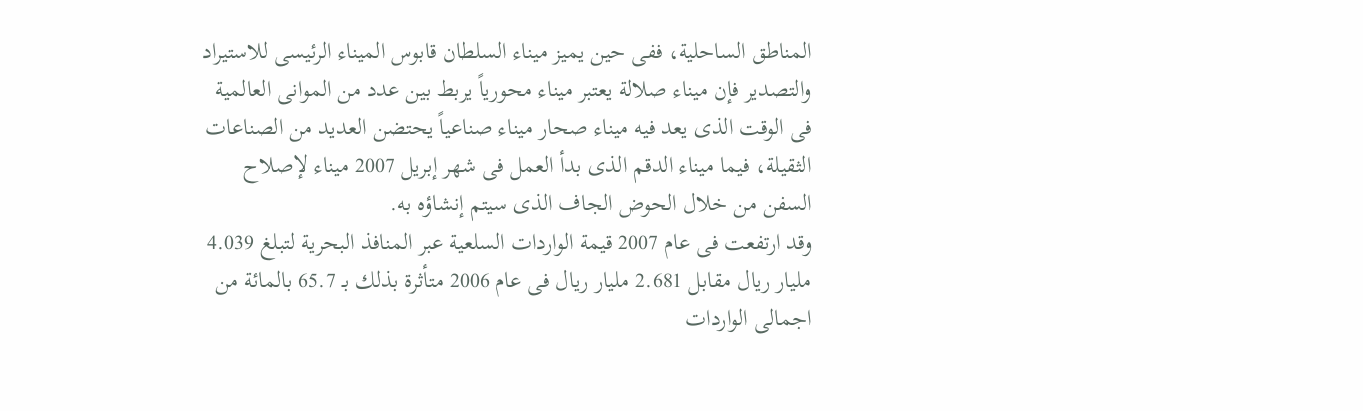المناطق الساحلية، ففى حين يميز ميناء السلطان قابوس الميناء الرئيسى للاستيراد والتصدير فإن ميناء صلالة يعتبر ميناء محورياً يربط بين عدد من الموانى العالمية فى الوقت الذى يعد فيه ميناء صحار ميناء صناعياً يحتضن العديد من الصناعات الثقيلة، فيما ميناء الدقم الذى بدأ العمل فى شهر إبريل 2007 ميناء لإصلاح السفن من خلال الحوض الجاف الذى سيتم إنشاؤه به.
وقد ارتفعت فى عام 2007 قيمة الواردات السلعية عبر المنافذ البحرية لتبلغ 4.039 مليار ريال مقابل 2.681 مليار ريال فى عام 2006 متأثرة بذلك بـ 65.7 بالمائة من اجمالى الواردات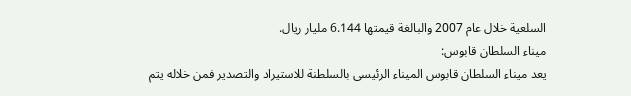السلعية خلال عام 2007 والبالغة قيمتها 6.144 مليار ريال.
ميناء السلطان قابوس:
يعد ميناء السلطان قابوس الميناء الرئيسى بالسلطنة للاستيراد والتصدير فمن خلاله يتم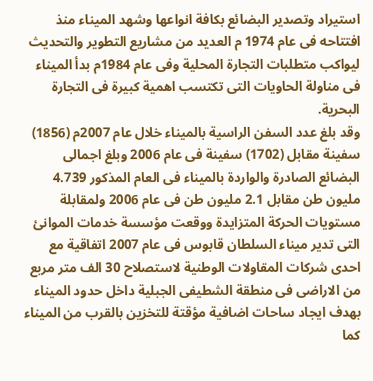استيراد وتصدير البضائع بكافة انواعها وشهد الميناء منذ افتتاحه فى عام 1974 م العديد من مشاريع التطوير والتحديث ليواكب متطلبات التجارة المحلية وفى عام 1984م بدأ الميناء فى مناولة الحاويات التى تكتسب اهمية كبيرة فى التجارة البحرية.
وقد بلغ عدد السفن الراسية بالميناء خلال عام 2007م (1856) سفينة مقابل (1702) سفينة فى عام 2006 وبلغ اجمالى البضائع الصادرة والواردة بالميناء فى العام المذكور 4.739 مليون طن مقابل 2.1 مليون طن فى عام 2006 ولمقابلة مستويات الحركة المتزايدة ووقعت مؤسسة خدمات الموانئ التى تدير ميناء السلطان قابوس فى عام 2007 اتفاقية مع احدى شركات المقاولات الوطنية لاستصلاح 30 الف متر مربع من الاراضى فى منطقة الشطيفى الجبلية داخل حدود الميناء بهدف ايجاد ساحات اضافية مؤقتة للتخزين بالقرب من الميناء كما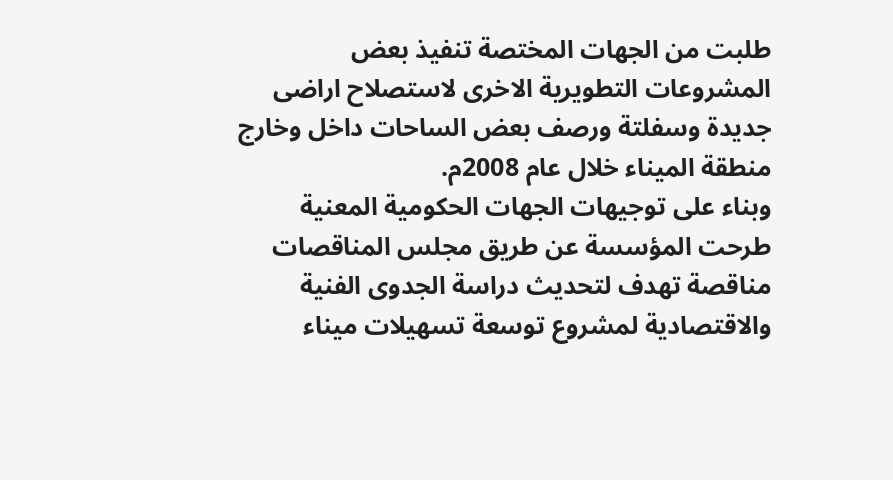طلبت من الجهات المختصة تنفيذ بعض المشروعات التطويرية الاخرى لاستصلاح اراضى جديدة وسفلتة ورصف بعض الساحات داخل وخارج منطقة الميناء خلال عام 2008م.
وبناء على توجيهات الجهات الحكومية المعنية طرحت المؤسسة عن طريق مجلس المناقصات مناقصة تهدف لتحديث دراسة الجدوى الفنية والاقتصادية لمشروع توسعة تسهيلات ميناء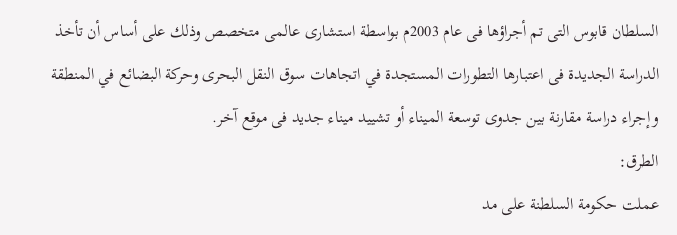السلطان قابوس التى تم أجراؤها فى عام 2003م بواسطة استشارى عالمى متخصص وذلك على أساس أن تأخذ الدراسة الجديدة فى اعتبارها التطورات المستجدة في اتجاهات سوق النقل البحرى وحركة البضائع في المنطقة وإجراء دراسة مقارنة بين جدوى توسعة الميناء أو تشييد ميناء جديد فى موقع آخر.
الطرق:
عملت حكومة السلطنة على مد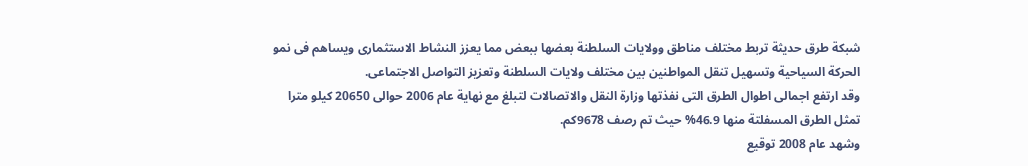شبكة طرق حديثة تربط مختلف مناطق وولايات السلطنة بعضها ببعض مما يعزز النشاط الاستثمارى ويساهم فى نمو الحركة السياحية وتسهيل تنقل المواطنين بين مختلف ولايات السلطنة وتعزيز التواصل الاجتماعى.
وقد ارتفع اجمالى اطوال الطرق التى نفذتها وزارة النقل والاتصالات لتبلغ مع نهاية عام 2006 حوالى 20650 كيلو مترا تمثل الطرق المسفلتة منها 46.9% حيث تم رصف 9678كم.
وشهد عام 2008 توقيع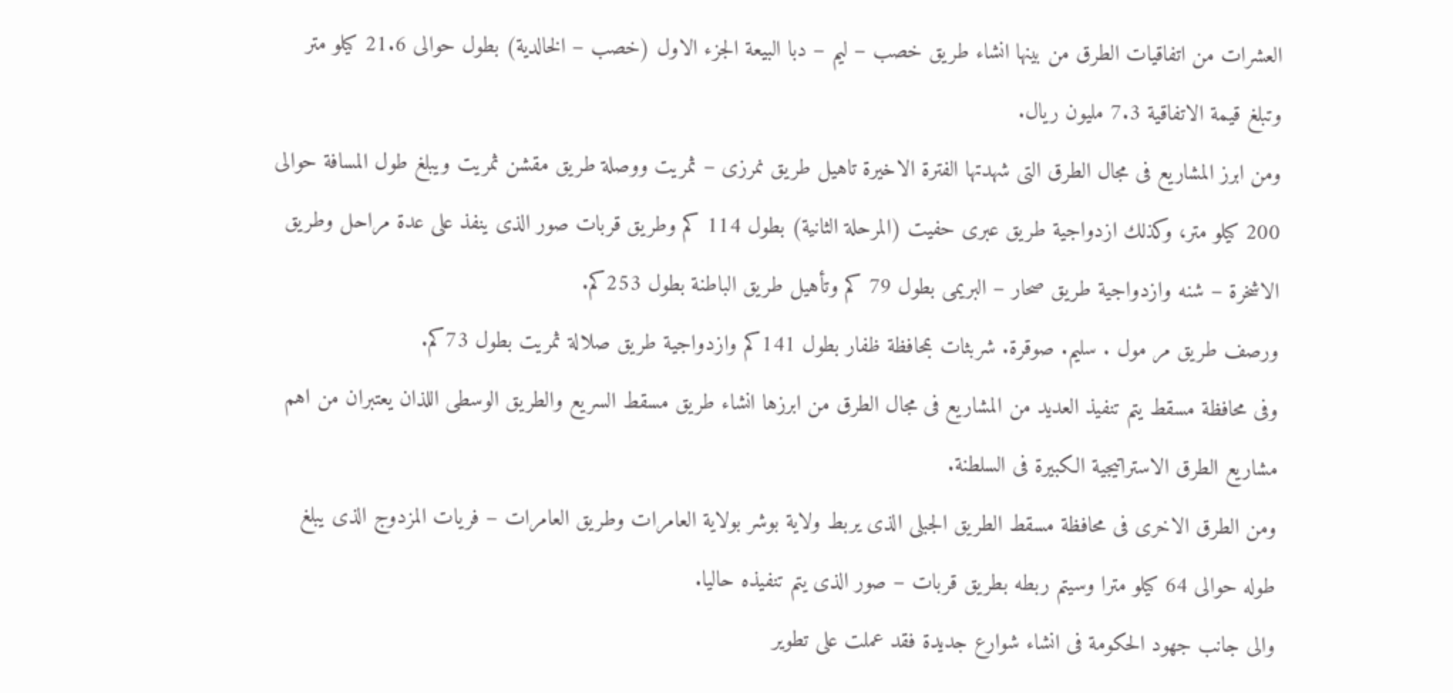العشرات من اتفاقيات الطرق من بينها انشاء طريق خصب – ليم – دبا البيعة الجزء الاول (خصب – الخالدية) بطول حوالى 21.6 كيلو متر وتبلغ قيمة الاتفاقية 7.3 مليون ريال.
ومن ابرز المشاريع فى مجال الطرق التى شهدتها الفترة الاخيرة تاهيل طريق نمرزى – ثمريت ووصلة طريق مقشن ثمريت ويبلغ طول المسافة حوالى 200 كيلو متر، وكذلك ازدواجية طريق عبرى حفيت (المرحلة الثانية) بطول 114 كم وطريق قربات صور الذى ينفذ على عدة مراحل وطريق الاشخرة – شنه وازدواجية طريق صحار – البريمى بطول 79 كم وتأهيل طريق الباطنة بطول 253كم.
ورصف طريق مر مول . سليم. صوقرة. شربثات بمحافظة ظفار بطول 141كم وازدواجية طريق صلالة ثمريت بطول 73كم.
وفى محافظة مسقط يتم تنفيذ العديد من المشاريع فى مجال الطرق من ابرزها انشاء طريق مسقط السريع والطريق الوسطى اللذان يعتبران من اهم مشاريع الطرق الاستراتيجية الكبيرة فى السلطنة.
ومن الطرق الاخرى فى محافظة مسقط الطريق الجبلى الذى يربط ولاية بوشر بولاية العامرات وطريق العامرات – فريات المزدوج الذى يبلغ طوله حوالى 64 كيلو مترا وسيتم ربطه بطريق قربات – صور الذى يتم تنفيذه حاليا.
والى جانب جهود الحكومة فى انشاء شوارع جديدة فقد عملت على تطوير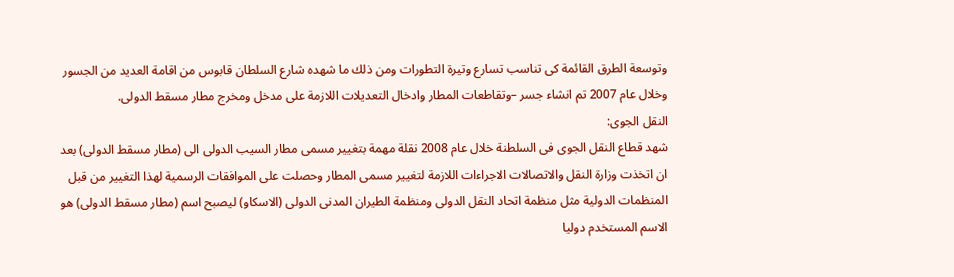وتوسعة الطرق القائمة كى تناسب تسارع وتيرة التطورات ومن ذلك ما شهده شارع السلطان قابوس من اقامة العديد من الجسور وخلال عام 2007 تم انشاء جسر –وتقاطعات المطار وادخال التعديلات اللازمة على مدخل ومخرج مطار مسقط الدولى.
النقل الجوى:
شهد قطاع النقل الجوى فى السلطنة خلال عام 2008 نقلة مهمة بتغيير مسمى مطار السيب الدولى الى (مطار مسقط الدولى) بعد ان اتخذت وزارة النقل والاتصالات الاجراءات اللازمة لتغيير مسمى المطار وحصلت على الموافقات الرسمية لهذا التغيير من قبل المنظمات الدولية مثل منظمة اتحاد النقل الدولى ومنظمة الطيران المدنى الدولى (الاسكاو) ليصبح اسم (مطار مسقط الدولى) هو الاسم المستخدم دوليا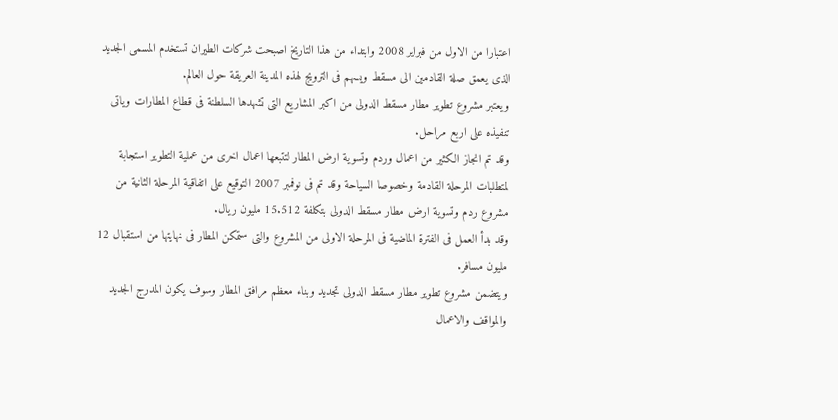اعتبارا من الاول من فبراير 2008 وابتداء من هذا التاريخ اصبحت شركات الطيران تستخدم المسمى الجديد الذى يعمق صلة القادمين الى مسقط ويسهم فى الترويج لهذه المدينة العريقة حول العالم.
ويعتبر مشروع تطوير مطار مسقط الدولى من اكبر المشاريع التى تشهدها السلطنة فى قطاع المطارات وياتى تنفيذه على اربع مراحل.
وقد تم انجاز الكثير من اعمال وردم وتسوية ارض المطار لتتبعها اعمال اخرى من عملية التطوير استجابة لمتطلبات المرحلة القادمة وخصوصا السياحة وقد تم فى نوفمبر 2007 التوقيع على اتفاقية المرحلة الثانية من مشروع ردم وتسوية ارض مطار مسقط الدولى بتكلفة 15.512 مليون ريال.
وقد بدأ العمل فى الفترة الماضية فى المرحلة الاولى من المشروع والتى ستمكن المطار فى نهايتها من استقبال 12 مليون مسافر.
ويتضمن مشروع تطوير مطار مسقط الدولى تجديد وبناء معظم مرافق المطار وسوف يكون المدرج الجديد والمواقف والاعمال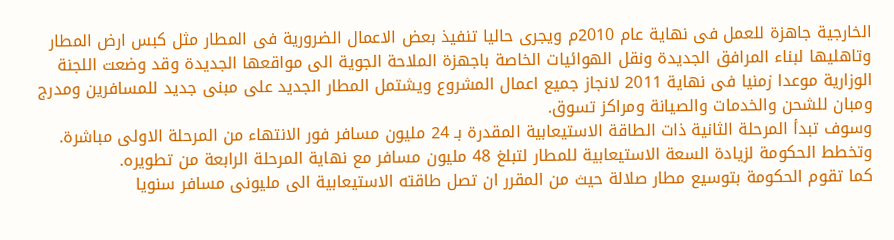الخارجية جاهزة للعمل فى نهاية عام 2010م ويجرى حاليا تنفيذ بعض الاعمال الضرورية فى المطار مثل كبس ارض المطار وتاهليها لبناء المرافق الجديدة ونقل الهوائيات الخاصة باجهزة الملاحة الجوية الى مواقعها الجديدة وقد وضعت اللجنة الوزارية موعدا زمنيا فى نهاية 2011 لانجاز جميع اعمال المشروع ويشتمل المطار الجديد على مبنى جديد للمسافرين ومدرج ومبان للشحن والخدمات والصيانة ومراكز تسوق.
وسوف تبدأ المرحلة الثانية ذات الطاقة الاستيعابية المقدرة بـ 24 مليون مسافر فور الانتهاء من المرحلة الاولى مباشرة. وتخطط الحكومة لزيادة السعة الاستيعابية للمطار لتبلغ 48 مليون مسافر مع نهاية المرحلة الرابعة من تطويره.
كما تقوم الحكومة بتوسيع مطار صلالة حيث من المقرر ان تصل طاقته الاستيعابية الى مليونى مسافر سنويا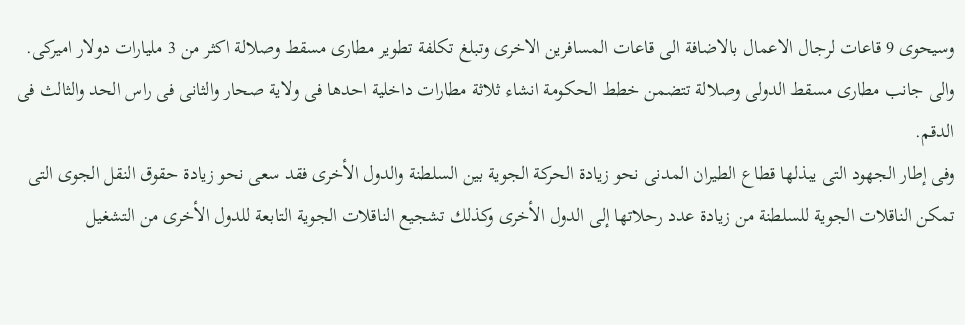وسيحوى 9 قاعات لرجال الاعمال بالاضافة الى قاعات المسافرين الاخرى وتبلغ تكلفة تطوير مطارى مسقط وصلالة اكثر من 3 مليارات دولار اميركى.
والى جانب مطارى مسقط الدولى وصلالة تتضمن خطط الحكومة انشاء ثلاثة مطارات داخلية احدها فى ولاية صحار والثانى فى راس الحد والثالث فى الدقم.
وفى إطار الجهود التى يبذلها قطاع الطيران المدنى نحو زيادة الحركة الجوية بين السلطنة والدول الأخرى فقد سعى نحو زيادة حقوق النقل الجوى التى تمكن الناقلات الجوية للسلطنة من زيادة عدد رحلاتها إلى الدول الأخرى وكذلك تشجيع الناقلات الجوية التابعة للدول الأخرى من التشغيل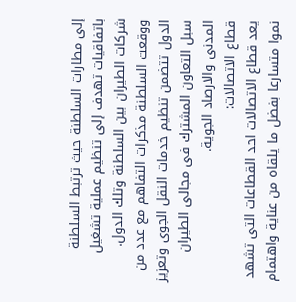إلى مطارات السلطنة حيث ترتبط السلطنة باتفاقيات تهدف إلى تنظيم عملية تشغيل شركات الطيران بين السلطنة وتلك الدول.
ووقعت السلطنة مذكرات التفاهم مع عدد من الدول تتضمن تنظيم خدمات النقل الجوى وتعزيز سبل التعاون المشترك فى مجالى الطيران المدنى والارصاد الجوية.
قطاع الاتصالات:
يعد قطاع الاتصالات احد القطاعات التى تشهد نموا متسارعا بفضل ما يلقاه من عناية واهتمام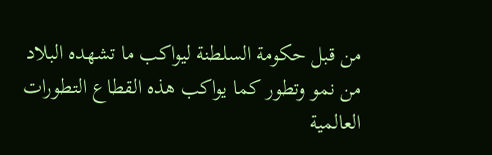من قبل حكومة السلطنة ليواكب ما تشهده البلاد من نمو وتطور كما يواكب هذه القطاع التطورات العالمية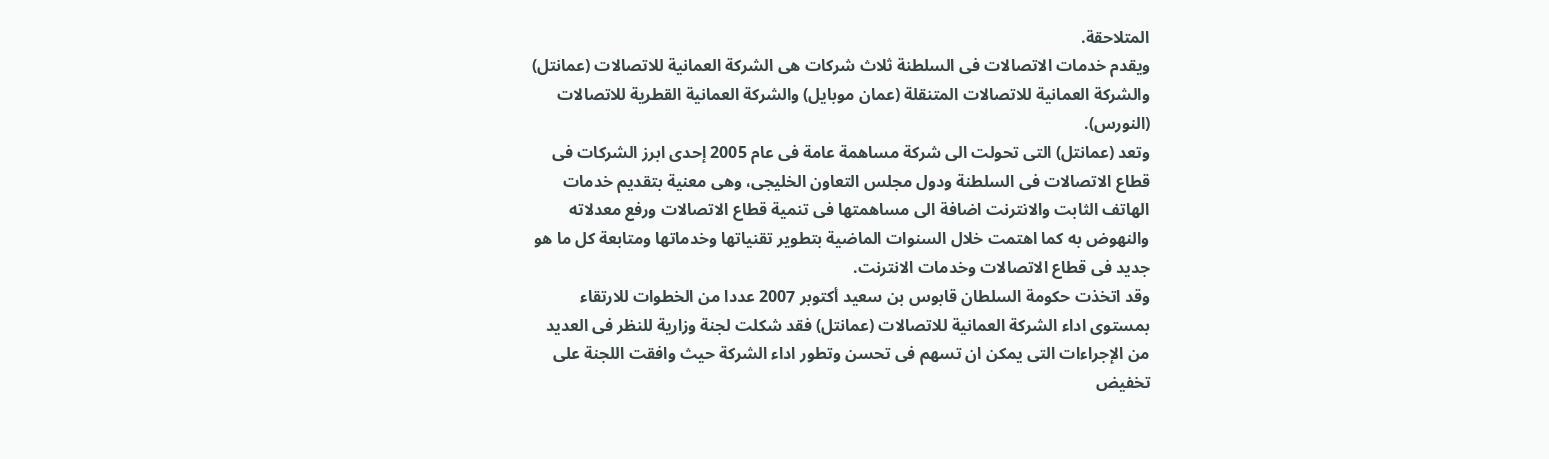المتلاحقة.
ويقدم خدمات الاتصالات فى السلطنة ثلاث شركات هى الشركة العمانية للاتصالات (عمانتل) والشركة العمانية للاتصالات المتنقلة (عمان موبايل) والشركة العمانية القطرية للاتصالات (النورس).
وتعد (عمانتل) التى تحولت الى شركة مساهمة عامة فى عام 2005 إحدى ابرز الشركات فى قطاع الاتصالات فى السلطنة ودول مجلس التعاون الخليجى، وهى معنية بتقديم خدمات الهاتف الثابت والانترنت اضافة الى مساهمتها فى تنمية قطاع الاتصالات ورفع معدلاته والنهوض به كما اهتمت خلال السنوات الماضية بتطوير تقنياتها وخدماتها ومتابعة كل ما هو جديد فى قطاع الاتصالات وخدمات الانترنت.
وقد اتخذت حكومة السلطان قابوس بن سعيد أكتوبر 2007 عددا من الخطوات للارتقاء بمستوى اداء الشركة العمانية للاتصالات (عمانتل) فقد شكلت لجنة وزارية للنظر فى العديد من الإجراءات التى يمكن ان تسهم فى تحسن وتطور اداء الشركة حيث وافقت اللجنة على تخفيض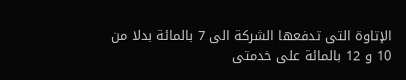الإتاوة التى تدفعها الشركة الى 7 بالمائة بدلا من 10 و 12 بالمائة على خدمتى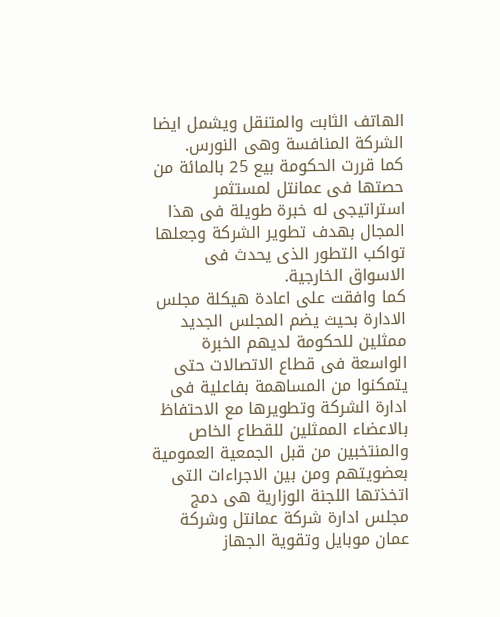الهاتف الثابت والمتنقل ويشمل ايضا الشركة المنافسة وهى النورس.
كما قررت الحكومة بيع 25 بالمائة من حصتها فى عمانتل لمستثمر استراتيجى له خبرة طويلة فى هذا المجال بهدف تطوير الشركة وجعلها تواكب التطور الذى يحدث فى الاسواق الخارجية.
كما وافقت على اعادة هيكلة مجلس الادارة بحيث يضم المجلس الجديد ممثلين للحكومة لديهم الخبرة الواسعة فى قطاع الاتصالات حتى يتمكنوا من المساهمة بفاعلية فى ادارة الشركة وتطويرها مع الاحتفاظ بالاعضاء الممثلين للقطاع الخاص والمنتخبين من قبل الجمعية العمومية بعضويتهم ومن بين الاجراءات التى اتخذتها اللجنة الوزارية هى دمج مجلس ادارة شركة عمانتل وشركة عمان موبايل وتقوية الجهاز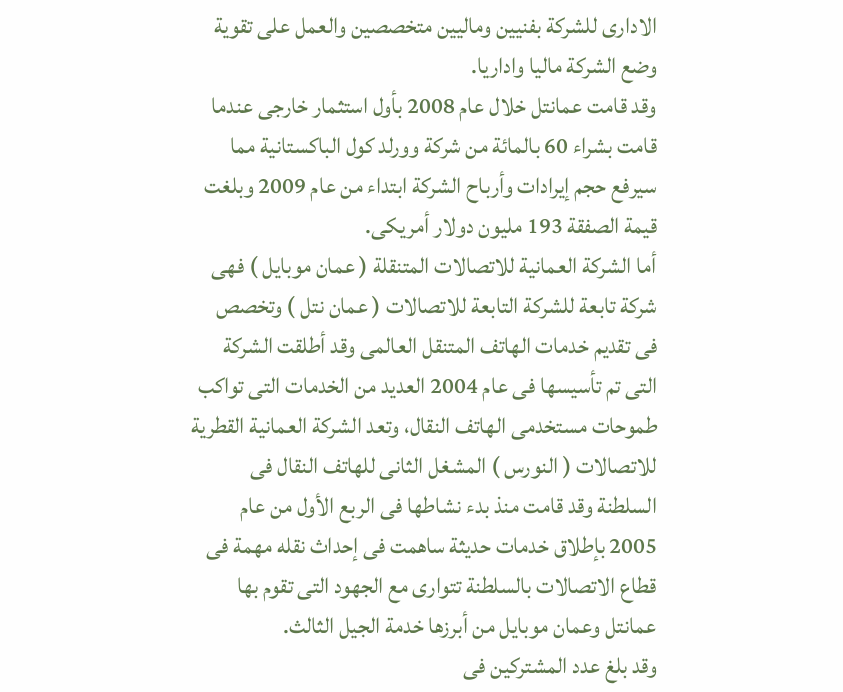الادارى للشركة بفنيين وماليين متخصصين والعمل على تقوية وضع الشركة ماليا واداريا.
وقد قامت عمانتل خلال عام 2008 بأول استثمار خارجى عندما قامت بشراء 60 بالمائة من شركة وورلد كول الباكستانية مما سيرفع حجم إيرادات وأرباح الشركة ابتداء من عام 2009 وبلغت قيمة الصفقة 193 مليون دولار أمريكى.
أما الشركة العمانية للاتصالات المتنقلة ( عمان موبايل ) فهى شركة تابعة للشركة التابعة للاتصالات ( عمان نتل ) وتخصص فى تقديم خدمات الهاتف المتنقل العالمى وقد أطلقت الشركة التى تم تأسيسها فى عام 2004 العديد من الخدمات التى تواكب طموحات مستخدمى الهاتف النقال، وتعد الشركة العمانية القطرية للاتصالات ( النورس ) المشغل الثانى للهاتف النقال فى السلطنة وقد قامت منذ بدء نشاطها فى الربع الأول من عام 2005 بإطلاق خدمات حديثة ساهمت فى إحداث نقله مهمة فى قطاع الاتصالات بالسلطنة تتوارى مع الجهود التى تقوم بها عمانتل وعمان موبايل من أبرزها خدمة الجيل الثالث.
وقد بلغ عدد المشتركين فى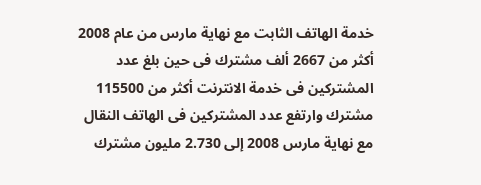خدمة الهاتف الثابت مع نهاية مارس من عام 2008 أكثر من 2667 ألف مشترك فى حين بلغ عدد المشتركين فى خدمة الانترنت أكثر من 115500 مشترك وارتفع عدد المشتركين فى الهاتف النقال مع نهاية مارس 2008 إلى 2.730 مليون مشترك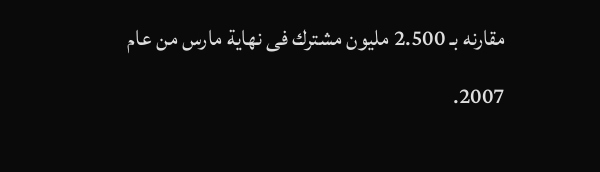مقارنه بـ 2.500 مليون مشترك فى نهاية مارس من عام 2007.